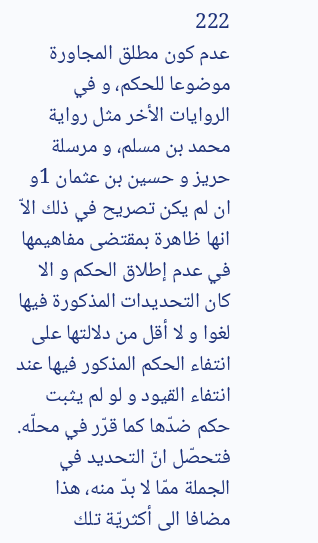222
عدم كون مطلق المجاورة موضوعا للحكم، و في الروايات الأخر مثل رواية محمد بن مسلم، و مرسلة حريز و حسين بن عثمان 1و ان لم يكن تصريح في ذلك الاّ انها ظاهرة بمقتضى مفاهيمها في عدم إطلاق الحكم و الا كان التحديدات المذكورة فيها لغوا و لا أقل من دلالتها على انتفاء الحكم المذكور فيها عند انتفاء القيود و لو لم يثبت حكم ضدّها كما قرّر في محلّه.
فتحصّل انّ التحديد في الجملة ممّا لا بدّ منه، هذا مضافا الى أكثريّة تلك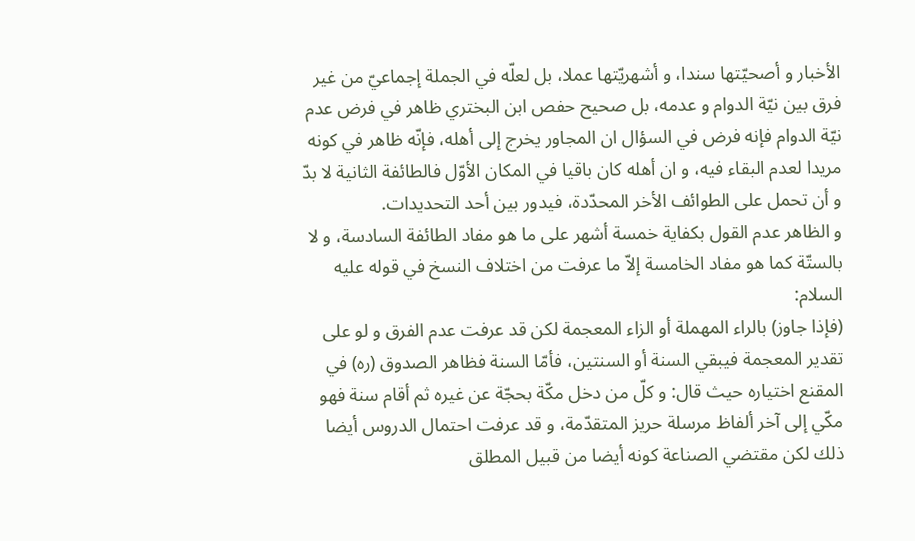الأخبار و أصحيّتها سندا، و أشهريّتها عملا، بل لعلّه في الجملة إجماعيّ من غير فرق بين نيّة الدوام و عدمه، بل صحيح حفص ابن البختري ظاهر في فرض عدم نيّة الدوام فإنه فرض في السؤال ان المجاور يخرج إلى أهله، فإنّه ظاهر في كونه مريدا لعدم البقاء فيه، و ان أهله كان باقيا في المكان الأوّل فالطائفة الثانية لا بدّ و أن تحمل على الطوائف الأخر المحدّدة، فيدور بين أحد التحديدات.
و الظاهر عدم القول بكفاية خمسة أشهر على ما هو مفاد الطائفة السادسة، و لا بالستّة كما هو مفاد الخامسة إلاّ ما عرفت من اختلاف النسخ في قوله عليه السلام:
(فإذا جاوز) بالراء المهملة أو الزاء المعجمة لكن قد عرفت عدم الفرق و لو على تقدير المعجمة فيبقي السنة أو السنتين، فأمّا السنة فظاهر الصدوق (ره) في المقنع اختياره حيث قال: و كلّ من دخل مكّة بحجّة عن غيره ثم أقام سنة فهو مكّي إلى آخر ألفاظ مرسلة حريز المتقدّمة، و قد عرفت احتمال الدروس أيضا ذلك لكن مقتضي الصناعة كونه أيضا من قبيل المطلق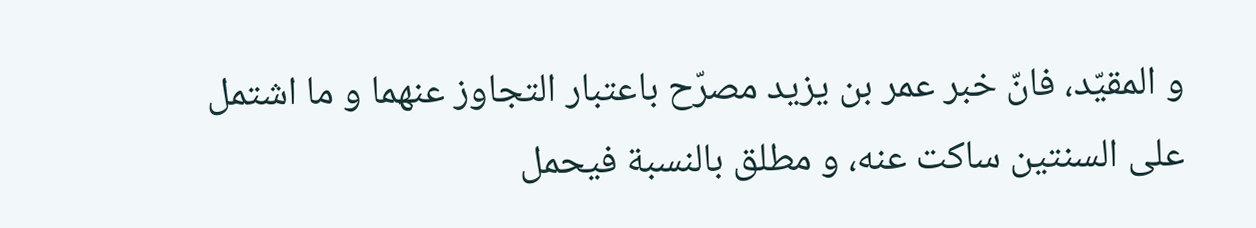و المقيّد، فانّ خبر عمر بن يزيد مصرّح باعتبار التجاوز عنهما و ما اشتمل على السنتين ساكت عنه، و مطلق بالنسبة فيحمل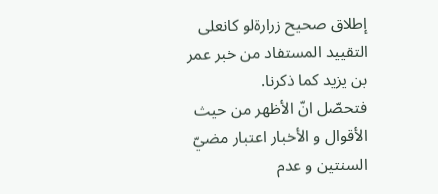إطلاق صحيح زرارةلو كانعلى التقييد المستفاد من خبر عمر بن يزيد كما ذكرنا.
فتحصّل انّ الأظهر من حيث الأقوال و الأخبار اعتبار مضيّ السنتين و عدم